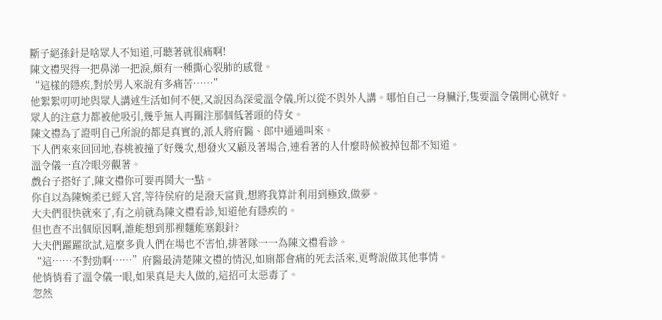斷子絕孫針是啥眾人不知道,可聽著就很痛啊!
陳文禮哭得一把鼻涕一把淚,頗有一種撕心裂肺的感覺。
“這樣的隱疾,對於男人來說有多痛苦……”
他絮絮叨叨地與眾人講述生活如何不便,又說因為深愛溫令儀,所以從不與外人講。哪怕自己一身臟汙,隻要溫令儀開心就好。
眾人的注意力都被他吸引,幾乎無人再關注那個低著頭的侍女。
陳文禮為了證明自己所說的都是真實的,派人將府醫、郎中通通叫來。
下人們來來回回地,春桃被撞了好幾次,想發火又顧及著場合,連看著的人什麼時候被掉包都不知道。
溫令儀一直冷眼旁觀著。
戲台子搭好了,陳文禮你可要再鬨大一點。
你自以為陳婉柔已經入宮,等待侯府的是潑天富貴,想將我算計利用到極致,做夢。
大夫們很快就來了,有之前就為陳文禮看診,知道他有隱疾的。
但也查不出個原因啊,誰能想到那裡麵能塞銀針?
大夫們躍躍欲試,這麼多貴人們在場也不害怕,排著隊一一為陳文禮看診。
“這……不對勁啊……”府醫最清楚陳文禮的情況,如廁都會痛的死去活來,更彆說做其他事情。
他悄悄看了溫令儀一眼,如果真是夫人做的,這招可太惡毒了。
忽然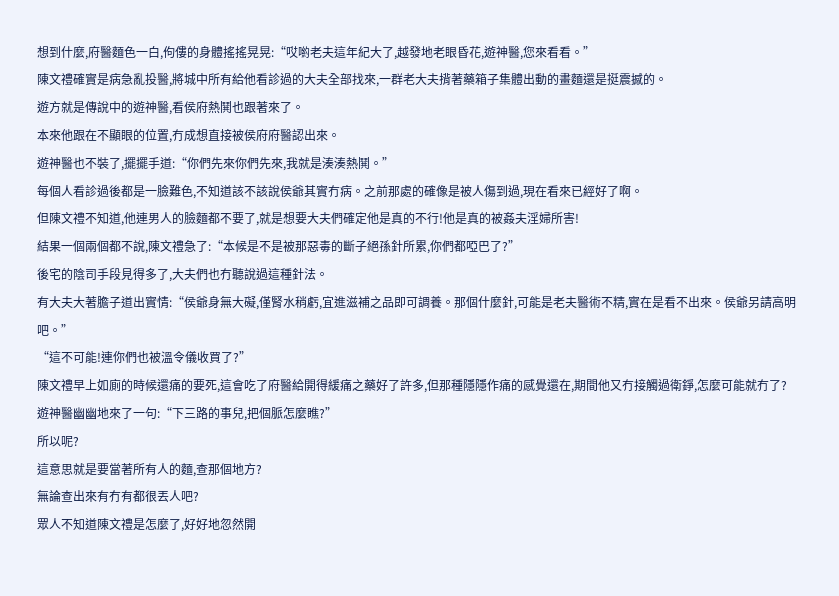想到什麼,府醫麵色一白,佝僂的身體搖搖晃晃:“哎喲老夫這年紀大了,越發地老眼昏花,遊神醫,您來看看。”
陳文禮確實是病急亂投醫,將城中所有給他看診過的大夫全部找來,一群老大夫揹著藥箱子集體出動的畫麵還是挺震撼的。
遊方就是傳說中的遊神醫,看侯府熱鬨也跟著來了。
本來他跟在不顯眼的位置,冇成想直接被侯府府醫認出來。
遊神醫也不裝了,擺擺手道:“你們先來你們先來,我就是湊湊熱鬨。”
每個人看診過後都是一臉難色,不知道該不該說侯爺其實冇病。之前那處的確像是被人傷到過,現在看來已經好了啊。
但陳文禮不知道,他連男人的臉麵都不要了,就是想要大夫們確定他是真的不行!他是真的被姦夫淫婦所害!
結果一個兩個都不說,陳文禮急了:“本候是不是被那惡毒的斷子絕孫針所累,你們都啞巴了?”
後宅的陰司手段見得多了,大夫們也冇聽說過這種針法。
有大夫大著膽子道出實情:“侯爺身無大礙,僅腎水稍虧,宜進滋補之品即可調養。那個什麼針,可能是老夫醫術不精,實在是看不出來。侯爺另請高明吧。”
“這不可能!連你們也被溫令儀收買了?”
陳文禮早上如廁的時候還痛的要死,這會吃了府醫給開得緩痛之藥好了許多,但那種隱隱作痛的感覺還在,期間他又冇接觸過衛錚,怎麼可能就冇了?
遊神醫幽幽地來了一句:“下三路的事兒,把個脈怎麼瞧?”
所以呢?
這意思就是要當著所有人的麵,查那個地方?
無論查出來有冇有都很丟人吧?
眾人不知道陳文禮是怎麼了,好好地忽然開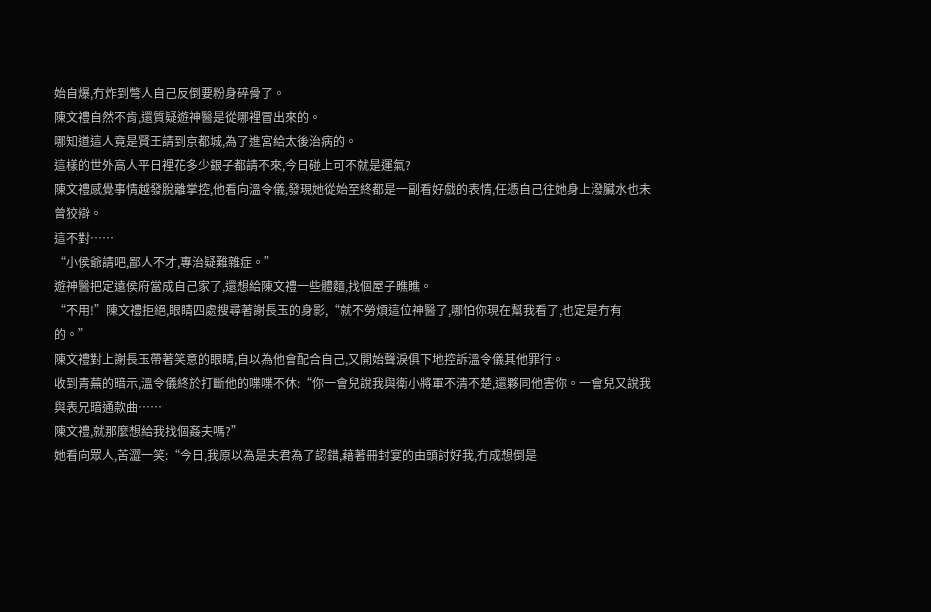始自爆,冇炸到彆人自己反倒要粉身碎骨了。
陳文禮自然不肯,還質疑遊神醫是從哪裡冒出來的。
哪知道這人竟是賢王請到京都城,為了進宮給太後治病的。
這樣的世外高人平日裡花多少銀子都請不來,今日碰上可不就是運氣?
陳文禮感覺事情越發脫離掌控,他看向溫令儀,發現她從始至終都是一副看好戲的表情,任憑自己往她身上潑臟水也未曾狡辯。
這不對……
“小侯爺請吧,鄙人不才,專治疑難雜症。”
遊神醫把定遠侯府當成自己家了,還想給陳文禮一些體麵,找個屋子瞧瞧。
“不用!”陳文禮拒絕,眼睛四處搜尋著謝長玉的身影,“就不勞煩這位神醫了,哪怕你現在幫我看了,也定是冇有的。”
陳文禮對上謝長玉帶著笑意的眼睛,自以為他會配合自己,又開始聲淚俱下地控訴溫令儀其他罪行。
收到青蕪的暗示,溫令儀終於打斷他的喋喋不休:“你一會兒說我與衛小將軍不清不楚,還夥同他害你。一會兒又說我與表兄暗通款曲……
陳文禮,就那麼想給我找個姦夫嗎?”
她看向眾人,苦澀一笑:“今日,我原以為是夫君為了認錯,藉著冊封宴的由頭討好我,冇成想倒是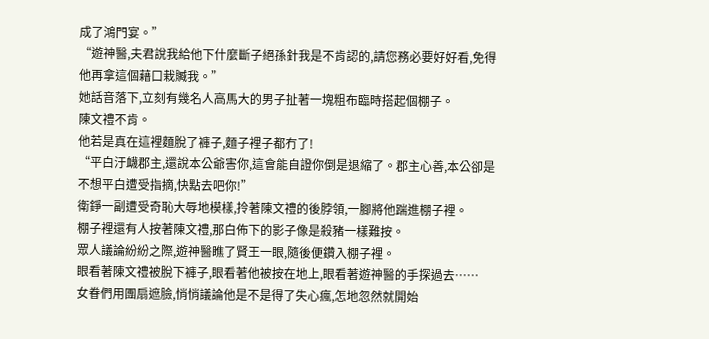成了鴻門宴。”
“遊神醫,夫君說我給他下什麼斷子絕孫針我是不肯認的,請您務必要好好看,免得他再拿這個藉口栽贓我。”
她話音落下,立刻有幾名人高馬大的男子扯著一塊粗布臨時搭起個棚子。
陳文禮不肯。
他若是真在這裡麵脫了褲子,麵子裡子都冇了!
“平白汙衊郡主,還說本公爺害你,這會能自證你倒是退縮了。郡主心善,本公卻是不想平白遭受指摘,快點去吧你!”
衛錚一副遭受奇恥大辱地模樣,拎著陳文禮的後脖領,一腳將他踹進棚子裡。
棚子裡還有人按著陳文禮,那白佈下的影子像是殺豬一樣難按。
眾人議論紛紛之際,遊神醫瞧了賢王一眼,隨後便鑽入棚子裡。
眼看著陳文禮被脫下褲子,眼看著他被按在地上,眼看著遊神醫的手探過去……
女眷們用團扇遮臉,悄悄議論他是不是得了失心瘋,怎地忽然就開始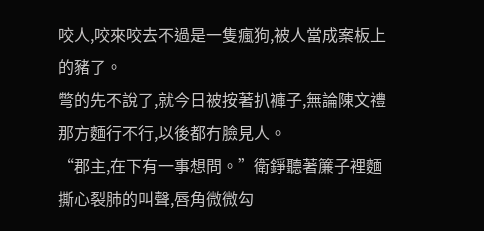咬人,咬來咬去不過是一隻瘋狗,被人當成案板上的豬了。
彆的先不說了,就今日被按著扒褲子,無論陳文禮那方麵行不行,以後都冇臉見人。
“郡主,在下有一事想問。”衛錚聽著簾子裡麵撕心裂肺的叫聲,唇角微微勾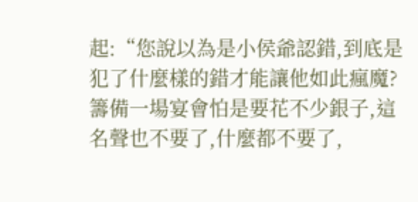起:“您說以為是小侯爺認錯,到底是犯了什麼樣的錯才能讓他如此瘋魔?籌備一場宴會怕是要花不少銀子,這名聲也不要了,什麼都不要了,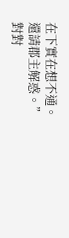在下實在想不通。
還請郡主解惑。”
對對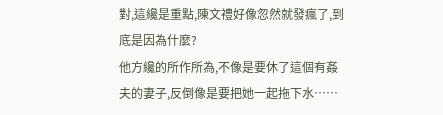對,這纔是重點,陳文禮好像忽然就發瘋了,到底是因為什麼?
他方纔的所作所為,不像是要休了這個有姦夫的妻子,反倒像是要把她一起拖下水……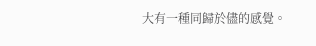大有一種同歸於儘的感覺。